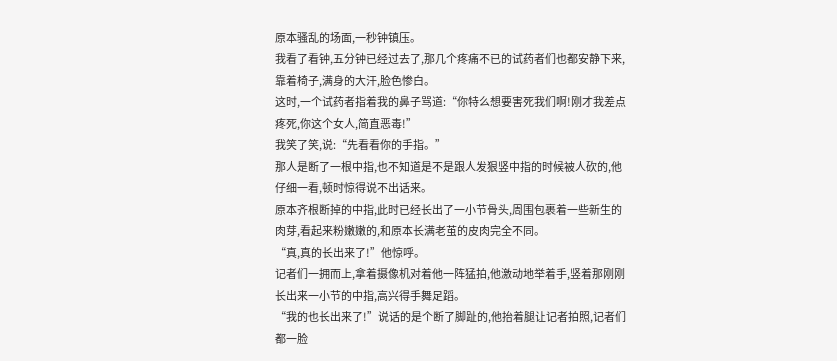原本骚乱的场面,一秒钟镇压。
我看了看钟,五分钟已经过去了,那几个疼痛不已的试药者们也都安静下来,靠着椅子,满身的大汗,脸色惨白。
这时,一个试药者指着我的鼻子骂道:“你特么想要害死我们啊!刚才我差点疼死,你这个女人,简直恶毒!”
我笑了笑,说:“先看看你的手指。”
那人是断了一根中指,也不知道是不是跟人发狠竖中指的时候被人砍的,他仔细一看,顿时惊得说不出话来。
原本齐根断掉的中指,此时已经长出了一小节骨头,周围包裹着一些新生的肉芽,看起来粉嫩嫩的,和原本长满老茧的皮肉完全不同。
“真,真的长出来了!”他惊呼。
记者们一拥而上,拿着摄像机对着他一阵猛拍,他激动地举着手,竖着那刚刚长出来一小节的中指,高兴得手舞足蹈。
“我的也长出来了!”说话的是个断了脚趾的,他抬着腿让记者拍照,记者们都一脸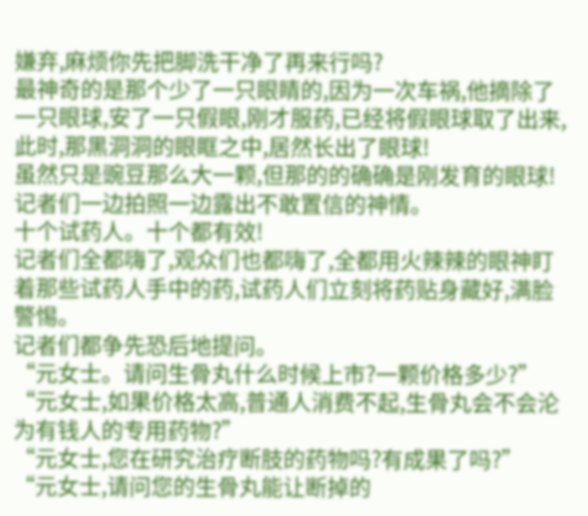嫌弃,麻烦你先把脚洗干净了再来行吗?
最神奇的是那个少了一只眼睛的,因为一次车祸,他摘除了一只眼球,安了一只假眼,刚才服药,已经将假眼球取了出来,此时,那黑洞洞的眼眶之中,居然长出了眼球!
虽然只是豌豆那么大一颗,但那的的确确是刚发育的眼球!
记者们一边拍照一边露出不敢置信的神情。
十个试药人。十个都有效!
记者们全都嗨了,观众们也都嗨了,全都用火辣辣的眼神盯着那些试药人手中的药,试药人们立刻将药贴身藏好,满脸警惕。
记者们都争先恐后地提问。
“元女士。请问生骨丸什么时候上市?一颗价格多少?”
“元女士,如果价格太高,普通人消费不起,生骨丸会不会沦为有钱人的专用药物?”
“元女士,您在研究治疗断肢的药物吗?有成果了吗?”
“元女士,请问您的生骨丸能让断掉的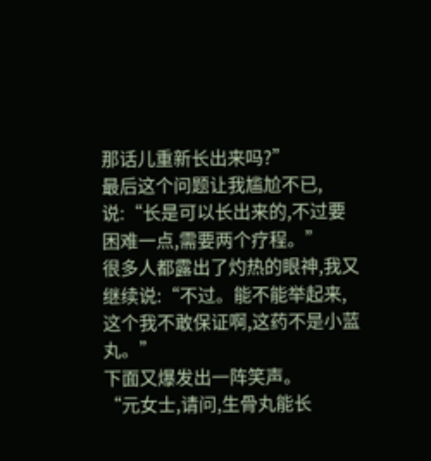那话儿重新长出来吗?”
最后这个问题让我尴尬不已,说:“长是可以长出来的,不过要困难一点,需要两个疗程。”
很多人都露出了灼热的眼神,我又继续说:“不过。能不能举起来,这个我不敢保证啊,这药不是小蓝丸。”
下面又爆发出一阵笑声。
“元女士,请问,生骨丸能长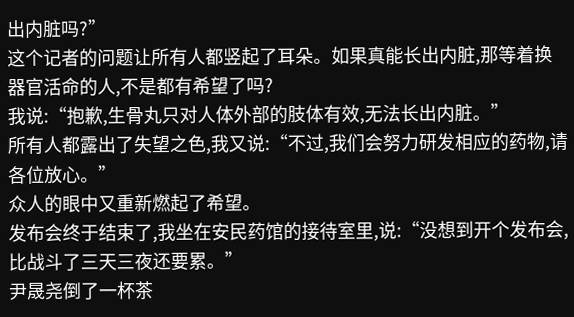出内脏吗?”
这个记者的问题让所有人都竖起了耳朵。如果真能长出内脏,那等着换器官活命的人,不是都有希望了吗?
我说:“抱歉,生骨丸只对人体外部的肢体有效,无法长出内脏。”
所有人都露出了失望之色,我又说:“不过,我们会努力研发相应的药物,请各位放心。”
众人的眼中又重新燃起了希望。
发布会终于结束了,我坐在安民药馆的接待室里,说:“没想到开个发布会,比战斗了三天三夜还要累。”
尹晟尧倒了一杯茶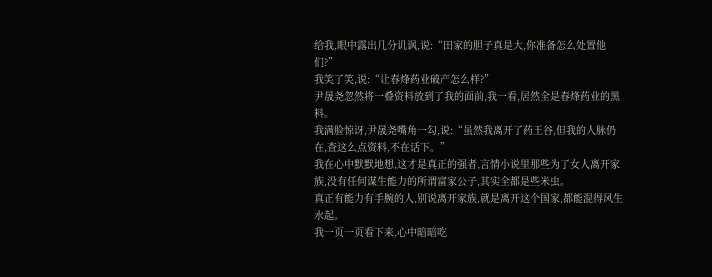给我,眼中露出几分讥讽,说:“田家的胆子真是大,你准备怎么处置他们?”
我笑了笑,说:“让春烽药业破产怎么样?”
尹晟尧忽然将一叠资料放到了我的面前,我一看,居然全是春烽药业的黑料。
我满脸惊讶,尹晟尧嘴角一勾,说:“虽然我离开了药王谷,但我的人脉仍在,查这么点资料,不在话下。”
我在心中默默地想,这才是真正的强者,言情小说里那些为了女人离开家族,没有任何谋生能力的所谓富家公子,其实全都是些米虫。
真正有能力有手腕的人,别说离开家族,就是离开这个国家,都能混得风生水起。
我一页一页看下来,心中暗暗吃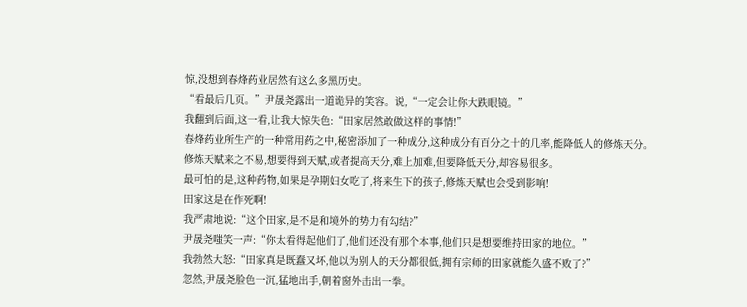惊,没想到春烽药业居然有这么多黑历史。
“看最后几页。”尹晟尧露出一道诡异的笑容。说,“一定会让你大跌眼镜。”
我翻到后面,这一看,让我大惊失色:“田家居然敢做这样的事情!”
春烽药业所生产的一种常用药之中,秘密添加了一种成分,这种成分有百分之十的几率,能降低人的修炼天分。
修炼天赋来之不易,想要得到天赋,或者提高天分,难上加难,但要降低天分,却容易很多。
最可怕的是,这种药物,如果是孕期妇女吃了,将来生下的孩子,修炼天赋也会受到影响!
田家这是在作死啊!
我严肃地说:“这个田家,是不是和境外的势力有勾结?”
尹晟尧嗤笑一声:“你太看得起他们了,他们还没有那个本事,他们只是想要维持田家的地位。”
我勃然大怒:“田家真是既蠢又坏,他以为别人的天分都很低,拥有宗师的田家就能久盛不败了?”
忽然,尹晟尧脸色一沉,猛地出手,朝着窗外击出一拳。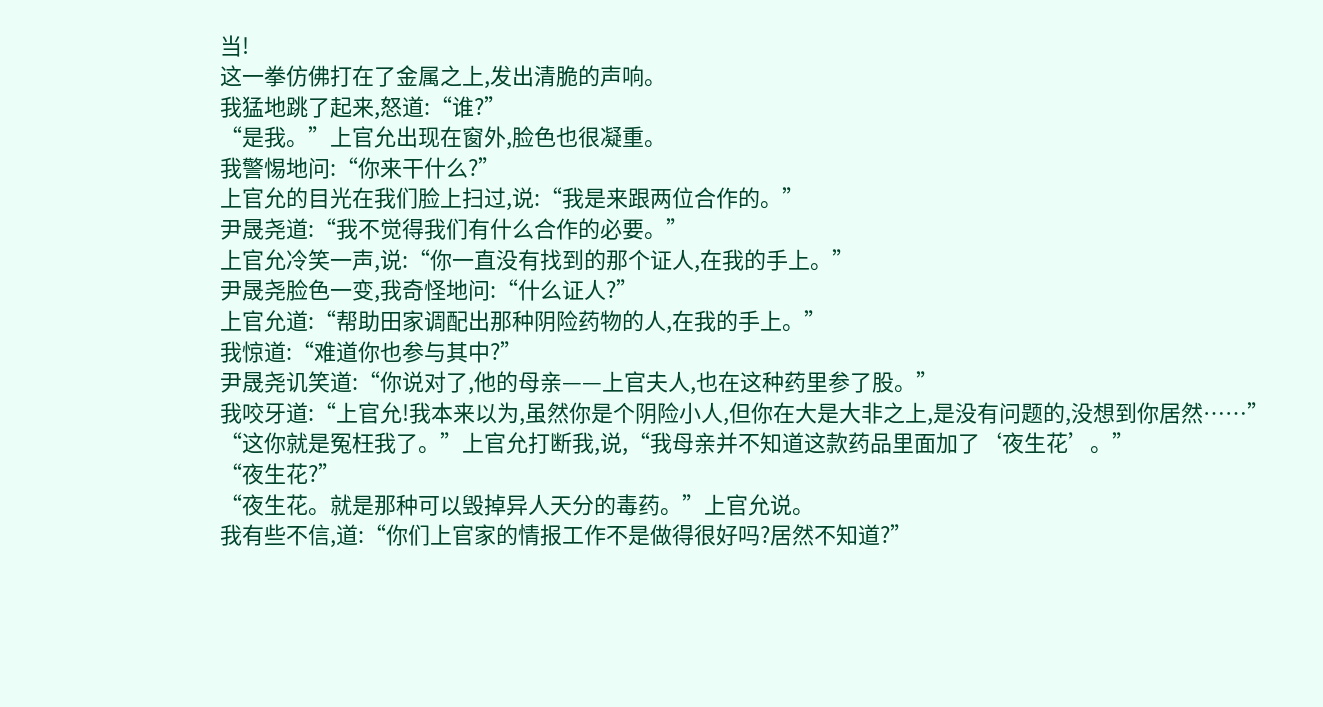当!
这一拳仿佛打在了金属之上,发出清脆的声响。
我猛地跳了起来,怒道:“谁?”
“是我。”上官允出现在窗外,脸色也很凝重。
我警惕地问:“你来干什么?”
上官允的目光在我们脸上扫过,说:“我是来跟两位合作的。”
尹晟尧道:“我不觉得我们有什么合作的必要。”
上官允冷笑一声,说:“你一直没有找到的那个证人,在我的手上。”
尹晟尧脸色一变,我奇怪地问:“什么证人?”
上官允道:“帮助田家调配出那种阴险药物的人,在我的手上。”
我惊道:“难道你也参与其中?”
尹晟尧讥笑道:“你说对了,他的母亲——上官夫人,也在这种药里参了股。”
我咬牙道:“上官允!我本来以为,虽然你是个阴险小人,但你在大是大非之上,是没有问题的,没想到你居然……”
“这你就是冤枉我了。”上官允打断我,说,“我母亲并不知道这款药品里面加了‘夜生花’。”
“夜生花?”
“夜生花。就是那种可以毁掉异人天分的毒药。”上官允说。
我有些不信,道:“你们上官家的情报工作不是做得很好吗?居然不知道?”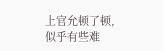上官允顿了顿,似乎有些难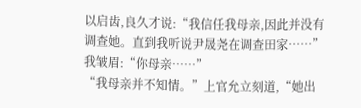以启齿,良久才说:“我信任我母亲,因此并没有调查她。直到我听说尹晟尧在调查田家……”
我皱眉:“你母亲……”
“我母亲并不知情。”上官允立刻道,“她出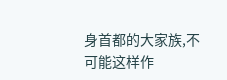身首都的大家族,不可能这样作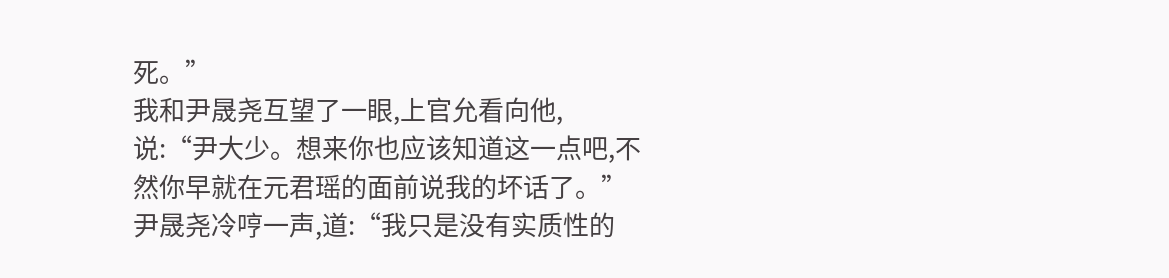死。”
我和尹晟尧互望了一眼,上官允看向他,说:“尹大少。想来你也应该知道这一点吧,不然你早就在元君瑶的面前说我的坏话了。”
尹晟尧冷哼一声,道:“我只是没有实质性的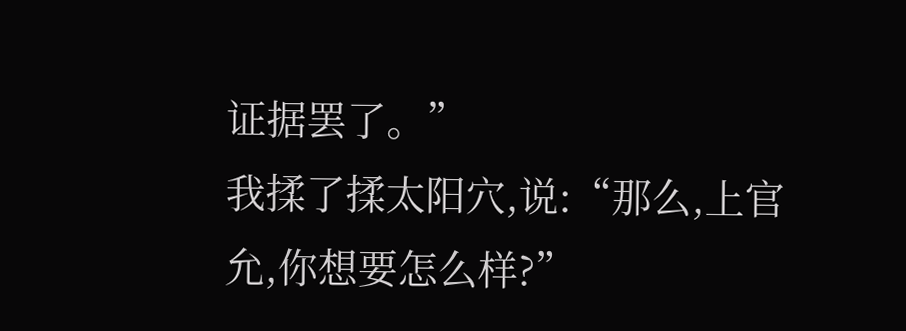证据罢了。”
我揉了揉太阳穴,说:“那么,上官允,你想要怎么样?”